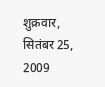शुक्रवार, सितंबर 25, 2009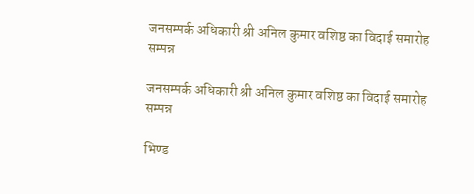जनसम्पर्क अधिकारी श्री अनिल कुमार वशिष्ठ का विदाई समारोह सम्पन्न

जनसम्पर्क अधिकारी श्री अनिल कुमार वशिष्ठ का विदाई समारोह सम्पन्न

भिण्ड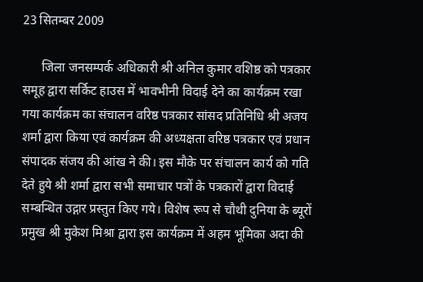23 सितम्बर 2009

      जिला जनसम्पर्क अधिकारी श्री अनिल कुमार वशिष्ठ को पत्रकार समूह द्वारा सर्किट हाउस में भावभीनी विदाई देने का कार्यक्रम रखा गया कार्यक्रम का संचालन वरिष्ठ पत्रकार सांसद प्रतिनिधि श्री अजय शर्मा द्वारा किया एवं कार्यक्रम की अध्यक्षता वरिष्ठ पत्रकार एवं प्रधान संपादक संजय की आंख ने की। इस मौके पर संचालन कार्य को गति देते हुये श्री शर्मा द्वारा सभी समाचार पत्रों के पत्रकारों द्वारा विदाई सम्बन्धित उद्गार प्रस्तुत किए गये। विशेष रूप से चौथी दुनिया के ब्यूरों प्रमुख श्री मुकेश मिश्रा द्वारा इस कार्यक्रम में अहम भूमिका अदा की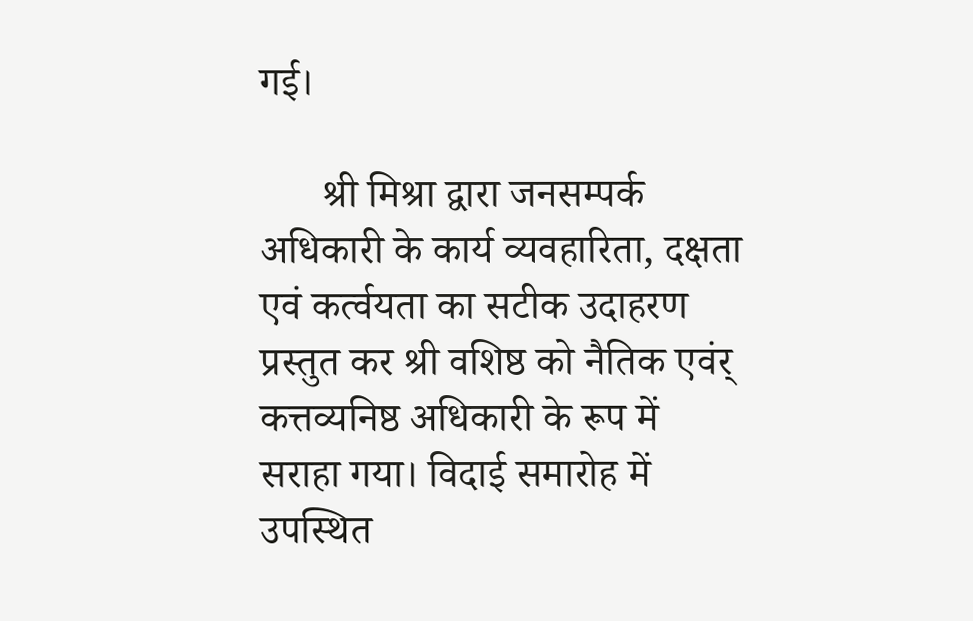गई।

      श्री मिश्रा द्वारा जनसम्पर्क अधिकारी के कार्य व्यवहारिता, दक्षता एवं कर्त्वयता का सटीक उदाहरण प्रस्तुत कर श्री वशिष्ठ को नैतिक एवंर् कत्तव्यनिष्ठ अधिकारी के रूप में सराहा गया। विदाई समारोह में उपस्थित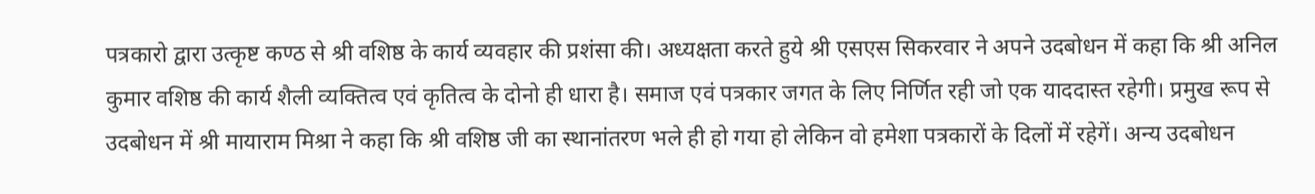पत्रकारो द्वारा उत्कृष्ट कण्ठ से श्री वशिष्ठ के कार्य व्यवहार की प्रशंसा की। अध्यक्षता करते हुये श्री एसएस सिकरवार ने अपने उदबोधन में कहा कि श्री अनिल कुमार वशिष्ठ की कार्य शैली व्यक्तित्व एवं कृतित्व के दोनो ही धारा है। समाज एवं पत्रकार जगत के लिए निर्णित रही जो एक याददास्त रहेगी। प्रमुख रूप से उदबोधन में श्री मायाराम मिश्रा ने कहा कि श्री वशिष्ठ जी का स्थानांतरण भले ही हो गया हो लेकिन वो हमेशा पत्रकारों के दिलों में रहेगें। अन्य उदबोधन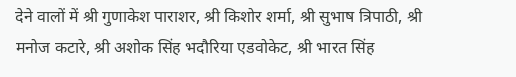देने वालों में श्री गुणाकेश पाराशर, श्री किशोर शर्मा, श्री सुभाष त्रिपाठी, श्री मनोज कटारे, श्री अशोक सिंह भदौरिया एडवोकेट, श्री भारत सिंह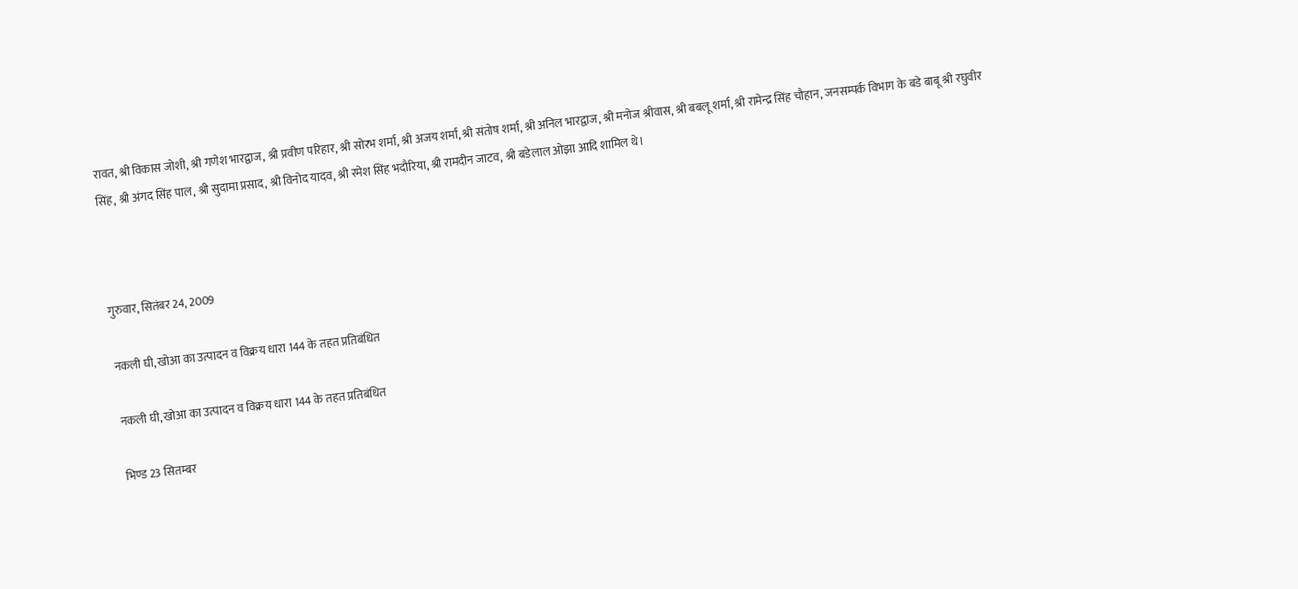रावत, श्री विकास जोशी, श्री गणेश भारद्वाज, श्री प्रवीण परिहार, श्री सोरभ शर्मा, श्री अजय शर्मा, श्री संतोष शर्मा, श्री अनिल भारद्वाज, श्री मनोज श्रीवास, श्री बबलू शर्मा, श्री रामेन्द्र सिंह चौहान, जनसम्पर्क विभाग के बडे बाबू श्री रघुवीर सिंह, श्री अंगद सिंह पाल, श्री सुदामा प्रसाद, श्री विनोद यादव, श्री रमेश सिंह भदौरिया, श्री रामदीन जाटव, श्री बडेलाल ओझा आदि शामिल थे।



गुरुवार, सितंबर 24, 2009

नकली घी, खोआ का उत्पादन व विक्रय धारा 144 के तहत प्रतिबंधित

नकली घी, खोआ का उत्पादन व विक्रय धारा 144 के तहत प्रतिबंधित

भिण्ड 23 सितम्बर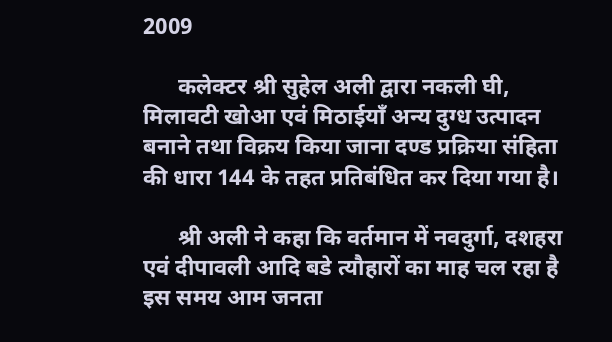2009

      कलेक्टर श्री सुहेल अली द्वारा नकली घी, मिलावटी खोआ एवं मिठाईयाँ अन्य दुग्ध उत्पादन बनाने तथा विक्रय किया जाना दण्ड प्रक्रिया संहिता की धारा 144 के तहत प्रतिबंधित कर दिया गया है।

      श्री अली ने कहा कि वर्तमान में नवदुर्गा, दशहरा एवं दीपावली आदि बडे त्यौहारों का माह चल रहा है इस समय आम जनता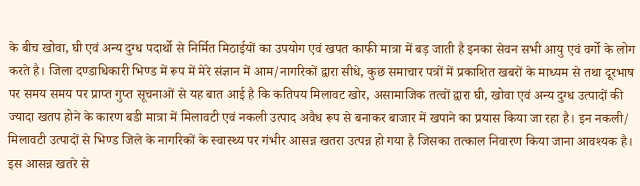के बीच खोवा, घी एवं अन्य दुग्ध पदार्थो से निर्मित मिठाईयों का उपयोग एवं खपत काफी मात्रा में बड़ जाती है इनका सेवन सभी आयु एवं वर्गो के लोग करते है। जिला दण्डाधिकारी भिण्ड में रूप में मेरे संज्ञान में आम/नागरिकों द्वारा सीधे, कुछ समाचार पत्रों में प्रकाशित खबरों के माध्यम से तथा दूरभाष पर समय समय पर प्राप्त गुप्त सूचनाओं से यह बात आई है कि कतिपय मिलावट खोर, असामाजिक तत्वों द्वारा घी, खोवा एवं अन्य दुग्ध उत्पादों की ज्यादा खतप होने के कारण बडी मात्रा में मिलावटी एवं नकली उत्पाद अवैध रूप से बनाकर बाजार में खपाने का प्रयास किया जा रहा है। इन नकली/ मिलावटी उत्पादों से भिण्ड जिले के नागरिकों के स्वास्थ्य पर गंभीर आसन्न खतरा उत्पन्न हो गया है जिसका तत्काल निवारण किया जाना आवश्यक है। इस आसन्न खतरे से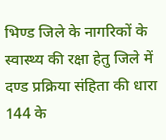भिण्ड जिले के नागरिकों के स्वास्थ्य की रक्षा हेतु जिले में दण्ड प्रक्रिया संहिता की धारा 144 के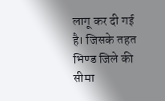लागू कर दी गई है। जिसके तहत भिण्ड जिले की सीमा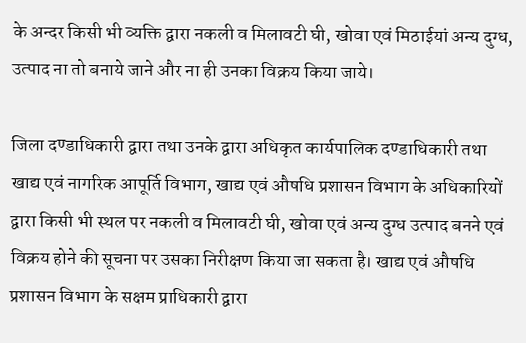के अन्दर किसी भी व्यक्ति द्वारा नकली व मिलावटी घी, खोवा एवं मिठाईयां अन्य दुग्ध, उत्पाद ना तो बनाये जाने और ना ही उनका विक्रय किया जाये।

जिला दण्डाधिकारी द्वारा तथा उनके द्वारा अधिकृत कार्यपालिक दण्डाधिकारी तथा खाद्य एवं नागरिक आपूर्ति विभाग, खाद्य एवं औषधि प्रशासन विभाग के अधिकारियों द्वारा किसी भी स्थल पर नकली व मिलावटी घी, खोवा एवं अन्य दुग्ध उत्पाद बनने एवं विक्रय होने की सूचना पर उसका निरीक्षण किया जा सकता है। खाद्य एवं औषधि प्रशासन विभाग के सक्षम प्राधिकारी द्वारा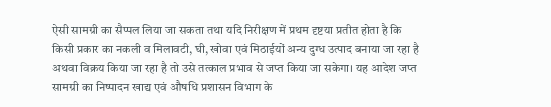ऐसी सामग्री का सैप्पल लिया जा सकता तथा यदि निरीक्षण में प्रथम दृष्टया प्रतीत होता है कि किसी प्रकार का नकली व मिलावटी, घी, खोवा एवं मिठाईयों अन्य दुग्ध उत्पाद बनाया जा रहा है अथवा विक्रय किया जा रहा है तो उसे तत्काल प्रभाव से जप्त किया जा सकेगा। यह आदेश जप्त सामग्री का निष्पादन खाद्य एवं औषधि प्रशासन विभाग के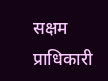सक्षम प्राधिकारी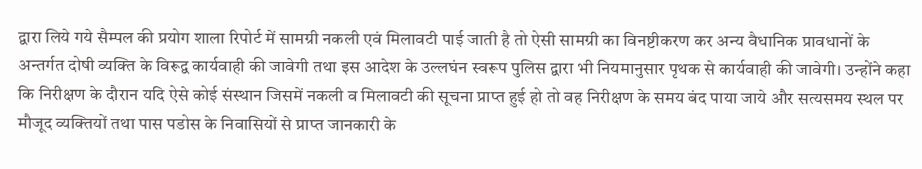द्वारा लिये गये सैम्पल की प्रयोग शाला रिपोर्ट में सामग्री नकली एवं मिलावटी पाई जाती है तो ऐसी सामग्री का विनष्टीकरण कर अन्य वैधानिक प्रावधानों के अन्तर्गत दोषी व्यक्ति के विरूद्व कार्यवाही की जावेगी तथा इस आदेश के उल्लघंन स्वरूप पुलिस द्वारा भी नियमानुसार पृथक से कार्यवाही की जावेगी। उन्होंने कहा कि निरीक्षण के दौरान यदि ऐसे कोई संस्थान जिसमें नकली व मिलावटी की सूचना प्राप्त हुई हो तो वह निरीक्षण के समय बंद पाया जाये और सत्यसमय स्थल पर मौजूद व्यक्तियों तथा पास पडोस के निवासियों से प्राप्त जानकारी के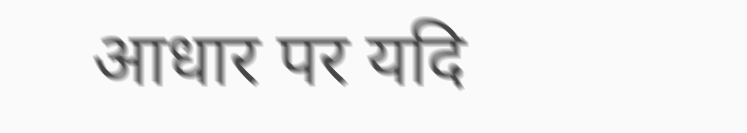आधार पर यदि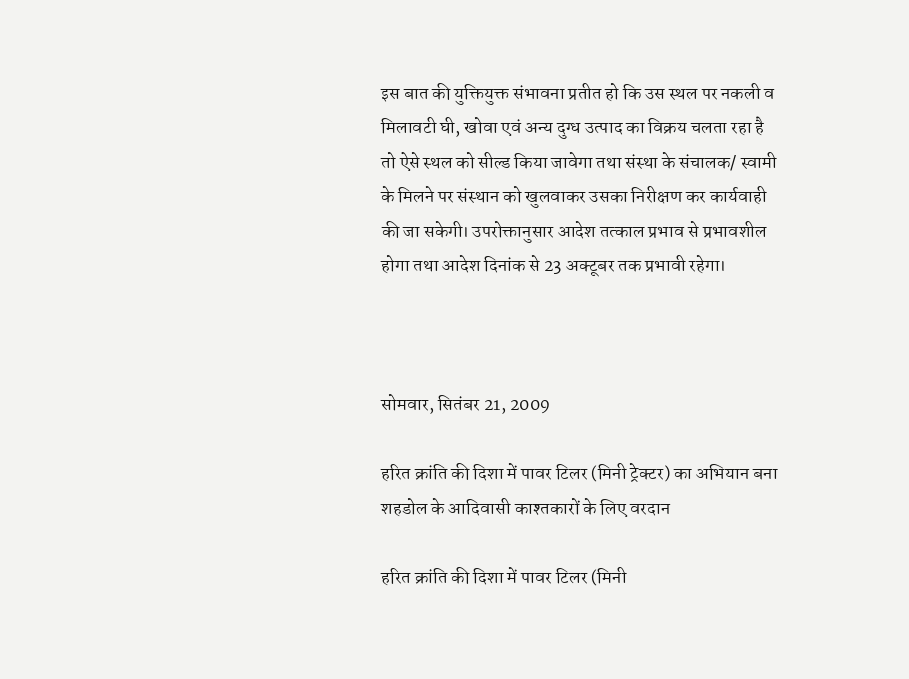इस बात की युक्तियुक्त संभावना प्रतीत हो कि उस स्थल पर नकली व मिलावटी घी, खोवा एवं अन्य दुग्ध उत्पाद का विक्रय चलता रहा है तो ऐसे स्थल को सील्ड किया जावेगा तथा संस्था के संचालक/ स्वामी के मिलने पर संस्थान को खुलवाकर उसका निरीक्षण कर कार्यवाही की जा सकेगी। उपरोक्तानुसार आदेश तत्काल प्रभाव से प्रभावशील होगा तथा आदेश दिनांक से 23 अक्टूबर तक प्रभावी रहेगा।



सोमवार, सितंबर 21, 2009

हरित क्रांति की दिशा में पावर टिलर (मिनी ट्रेक्टर) का अभियान बना शहडोल के आदिवासी काश्तकारों के लिए वरदान

हरित क्रांति की दिशा में पावर टिलर (मिनी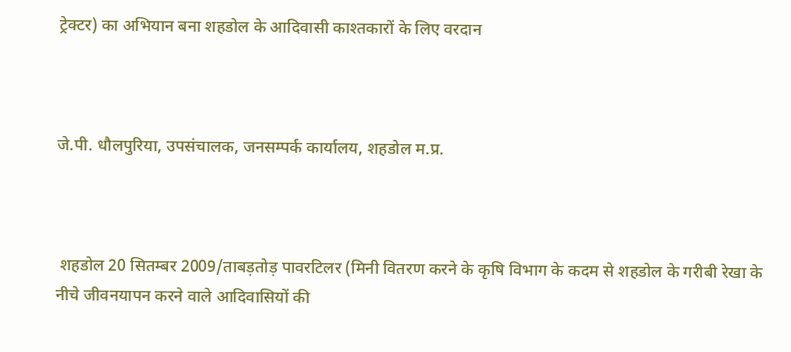ट्रेक्टर) का अभियान बना शहडोल के आदिवासी काश्तकारों के लिए वरदान



जे.पी. धौलपुरिया, उपसंचालक, जनसम्‍पर्क कार्यालय, शहडोल म.प्र.



 शहडोल 20 सितम्बर 2009/ताबड़तोड़ पावरटिलर (मिनी वितरण करने के कृषि विभाग के कदम से शहडोल के गरीबी रेखा के नीचे जीवनयापन करने वाले आदिवासियों की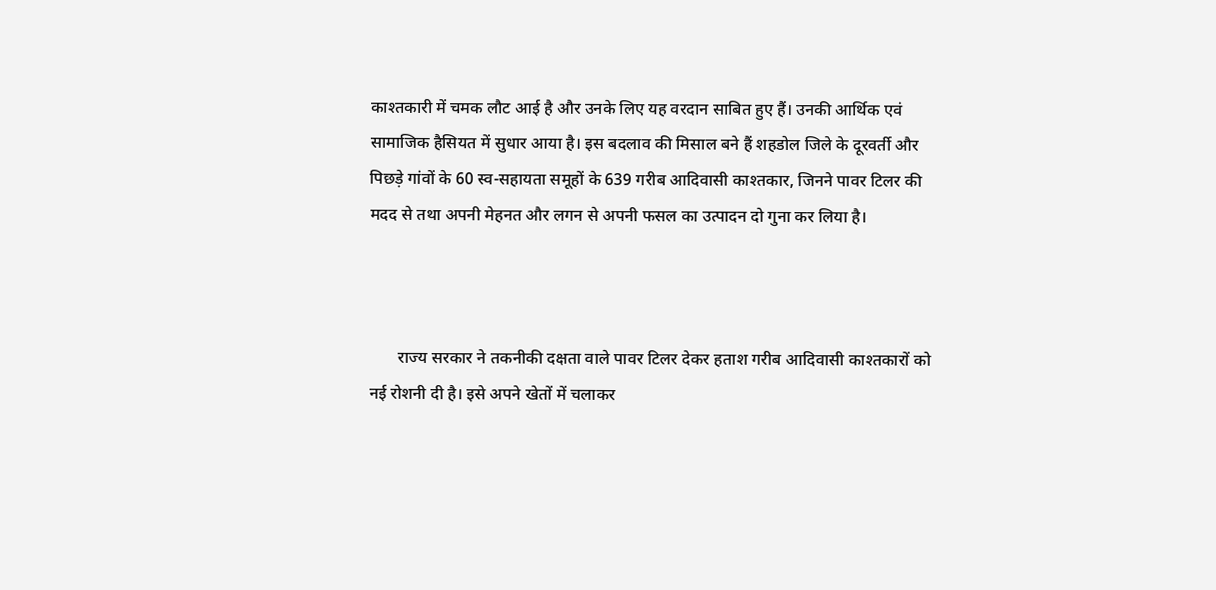काश्तकारी में चमक लौट आई है और उनके लिए यह वरदान साबित हुए हैं। उनकी आर्थिक एवं सामाजिक हैसियत में सुधार आया है। इस बदलाव की मिसाल बने हैं शहडोल जिले के दूरवर्ती और पिछड़े गांवों के 60 स्व-सहायता समूहों के 639 गरीब आदिवासी काश्तकार, जिनने पावर टिलर की मदद से तथा अपनी मेहनत और लगन से अपनी फसल का उत्पादन दो गुना कर लिया है।



       राज्य सरकार ने तकनीकी दक्षता वाले पावर टिलर देकर हताश गरीब आदिवासी काश्तकारों को नई रोशनी दी है। इसे अपने खेतों में चलाकर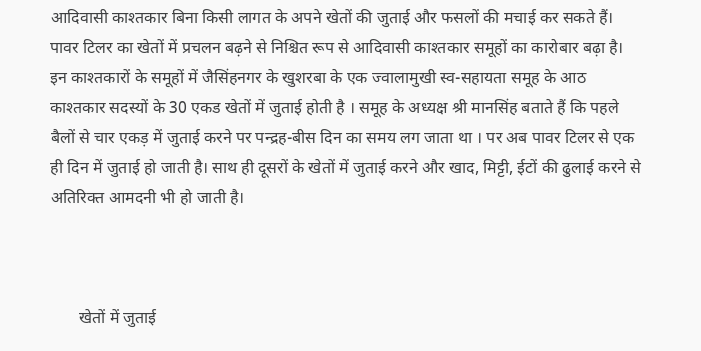आदिवासी काश्तकार बिना किसी लागत के अपने खेतों की जुताई और फसलों की मचाई कर सकते हैं। पावर टिलर का खेतों में प्रचलन बढ़ने से निश्चित रूप से आदिवासी काश्तकार समूहों का कारोबार बढ़ा है। इन काश्तकारों के समूहों में जैसिंहनगर के खुशरबा के एक ज्वालामुखी स्व-सहायता समूह के आठ काश्तकार सदस्यों के 30 एकड खेतों में जुताई होती है । समूह के अध्यक्ष श्री मानसिंह बताते हैं कि पहले बैलों से चार एकड़ में जुताई करने पर पन्द्रह-बीस दिन का समय लग जाता था । पर अब पावर टिलर से एक ही दिन में जुताई हो जाती है। साथ ही दूसरों के खेतों में जुताई करने और खाद, मिट्टी, ईटों की ढुलाई करने से अतिरिक्त आमदनी भी हो जाती है।



       खेतों में जुताई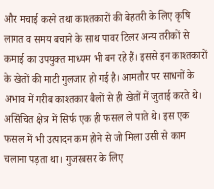और मचाई करने तथा काश्तकारों की बेहतरी के लिए कृषि लागत व समय बचाने के साथ पावर टिलर अन्य तरीकों से कमाई का उपयुक्त माध्यम भी बन रहे हैं। इससे इन काश्तकारों के खेतों की माटी गुलजार हो गई है। आमतौर पर साधनों के अभाव में गरीब काश्तकार बैलों से ही खेतों में जुताई करते थे। असिंचित क्षेत्र में सिर्फ एक ही फसल ले पाते थे। इस एक फसल में भी उत्पादन कम होने से जो मिला उसी से काम चलाना पड़ता था। गुजरबसर के लिए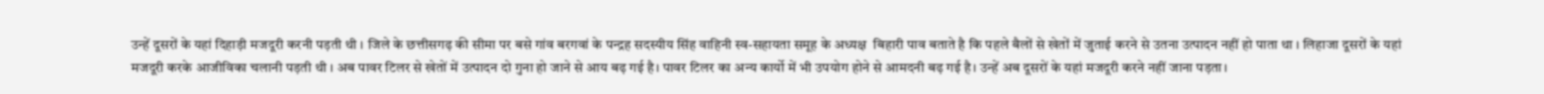उन्हें दूसरों के यहां दिहाड़ी मजदूरी करनी पड़ती थी । जिले के छत्तीसगढ़ की सीमा पर बसे गांव बरगवां के पन्द्रह सदस्यीय सिंह वाहिनी स्व-सहायता समूह के अध्यक्ष  बिहारी पाव बताते है कि पहले बैलों से खेतों में जुताई करने से उतना उत्पादन नहीं हो पाता था । लिहाजा दूसरों के यहां मजदूरी करके आजीविका चलानी पड़ती थी । अब पावर टिलर से खेतों में उत्पादन दो गुना हो जाने से आय बढ़ गई है। पावर टिलर का अन्य कार्यो में भी उपयोग होने से आमदनी बढ़ गई है। उन्हें अब दूसरों के यहां मजदूरी करने नहीं जाना पड़ता।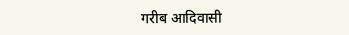गरीब आदिवासी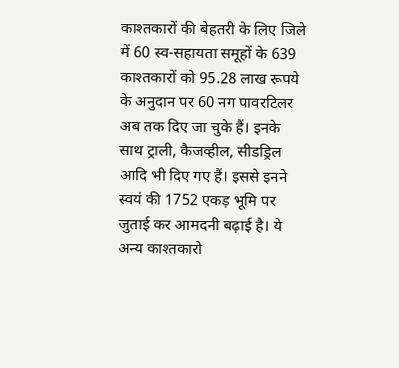काश्तकारों की बेहतरी के लिए जिले में 60 स्व-सहायता समूहों के 639 काश्तकारों को 95.28 लाख रूपये के अनुदान पर 60 नग पावरटिलर अब तक दिए जा चुके हैं। इनके साथ ट्राली, कैजव्हील, सीडड्रिल आदि भी दिए गए हैं। इससे इनने स्वयं की 1752 एकड़ भूमि पर जुताई कर आमदनी बढ़ाई है। ये अन्य काश्तकारो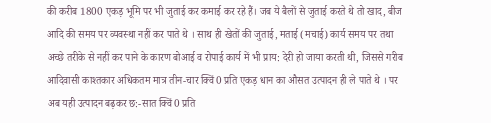की करीब 1800 एकड़ भूमि पर भी जुताई कर कमाई कर रहे हैं। जब ये बैलों से जुताई करते थे तो खाद, बीज आदि की समय पर व्यवस्था नहीं कर पाते थे । साथ ही खेतों की जुताई, मताई (मचाई) कार्य समय पर तथा अच्छे तरीके से नहीं कर पाने के कारण बोआई व रोपाई कार्य में भी प्राय: देरी हो जाया करती थी, जिससे गरीब आदिवासी काश्तकार अधिकतम मात्र तीन-चार क्विं0 प्रति एकड़ धान का औसत उत्पादन ही ले पाते थे । पर अब यही उत्पादन बढ़कर छ:-सात क्विं0 प्रति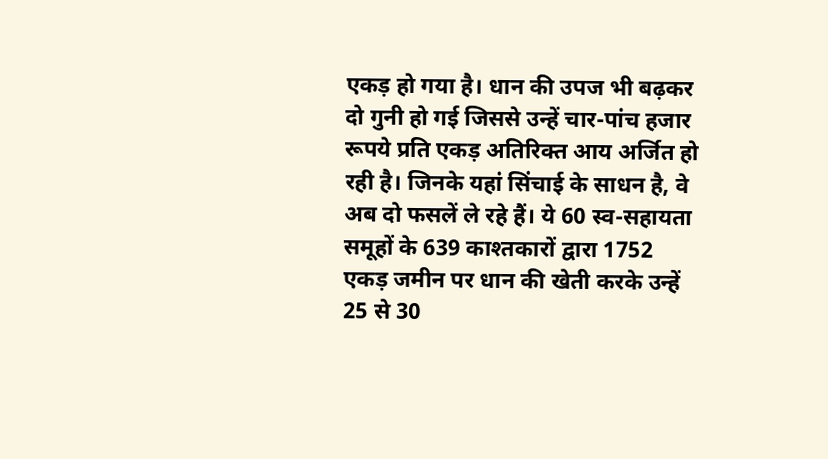एकड़ हो गया है। धान की उपज भी बढ़कर दो गुनी हो गई जिससे उन्हें चार-पांच हजार रूपये प्रति एकड़ अतिरिक्त आय अर्जित हो रही है। जिनके यहां सिंचाई के साधन है, वे अब दो फसलें ले रहे हैं। ये 60 स्व-सहायता समूहों के 639 काश्तकारों द्वारा 1752 एकड़ जमीन पर धान की खेती करके उन्हें 25 से 30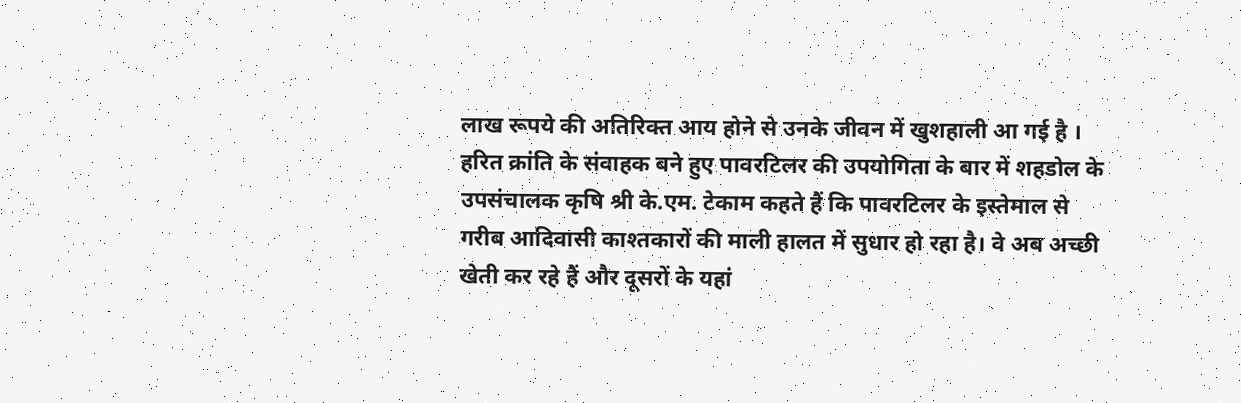लाख रूपये की अतिरिक्त आय होने से उनके जीवन में खुशहाली आ गई है । हरित क्रांति के संवाहक बने हुए पावरटिलर की उपयोगिता के बार में शहडोल के उपसंचालक कृषि श्री के.एम. टेकाम कहते हैं कि पावरटिलर के इस्तेमाल से गरीब आदिवासी काश्तकारों की माली हालत में सुधार हो रहा है। वे अब अच्छी खेती कर रहे हैं और दूसरों के यहां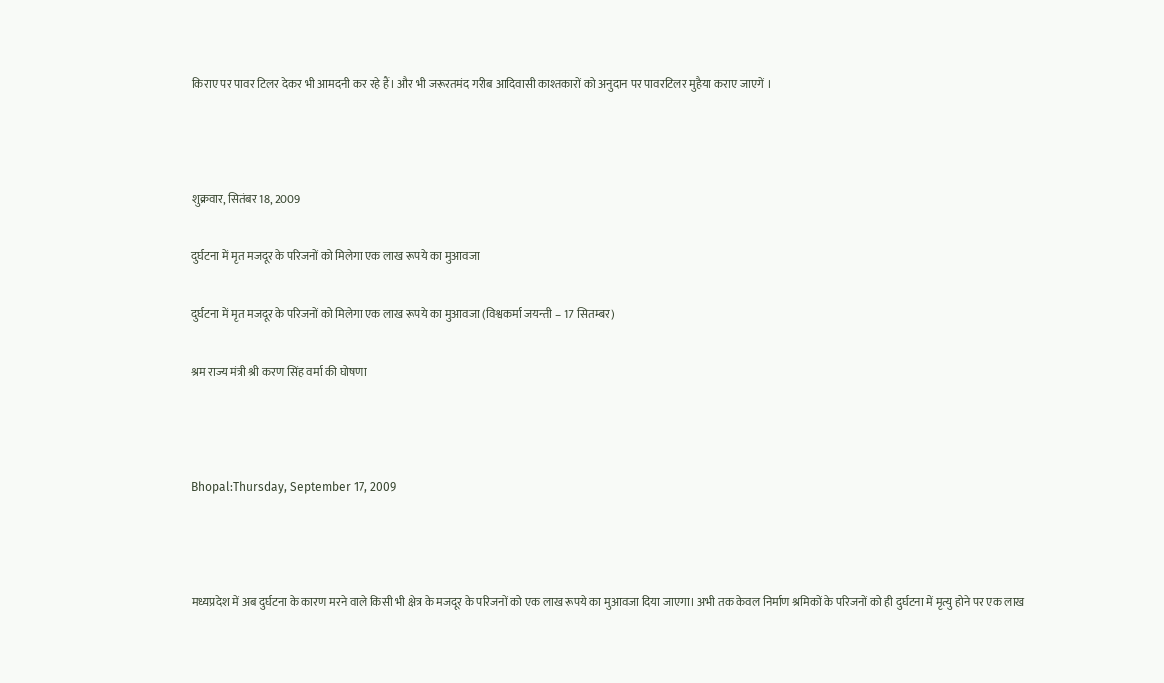किराए पर पावर टिलर देकर भी आमदनी कर रहे हैं। और भी जरूरतमंद गरीब आदिवासी काश्तकारों को अनुदान पर पावरटिलर मुहैया कराए जाएगें ।



शुक्रवार, सितंबर 18, 2009

दुर्घटना में मृत मजदूर के परिजनों को मिलेगा एक लाख रूपये का मुआवजा

दुर्घटना में मृत मजदूर के परिजनों को मिलेगा एक लाख रूपये का मुआवजा (विश्वकर्मा जयन्ती – 17 सितम्बर)

श्रम राज्य मंत्री श्री करण सिंह वर्मा की घोषणा



Bhopal:Thursday, September 17, 2009



मध्यप्रदेश में अब दुर्घटना के कारण मरने वाले किसी भी क्षेत्र के मजदूर के परिजनों को एक लाख रूपये का मुआवजा दिया जाएगा। अभी तक केवल निर्माण श्रमिकों के परिजनों को ही दुर्घटना में मृत्यु होने पर एक लाख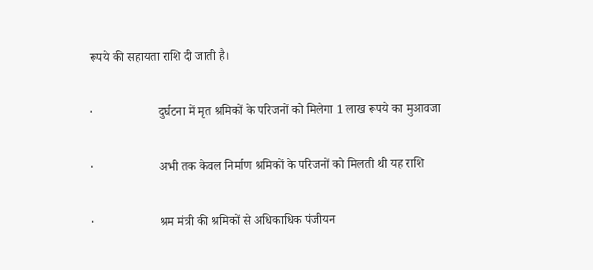रूपये की सहायता राशि दी जाती है।

·                     दुर्घटना में मृत श्रमिकों के परिजनों को मिलेगा 1 लाख रूपये का मुआवजा

·                     अभी तक केवल निर्माण श्रमिकों के परिजनों को मिलती थी यह राशि

·                     श्रम मंत्री की श्रमिकों से अधिकाधिक पंजीयन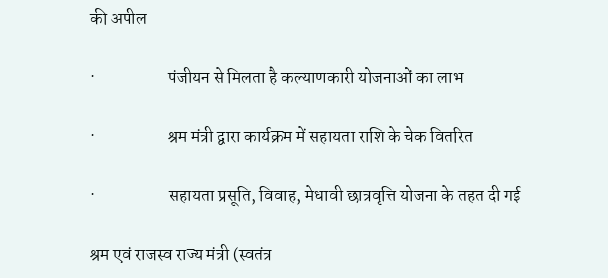की अपील

·                     पंजीयन से मिलता है कल्याणकारी योजनाओं का लाभ

·                     श्रम मंत्री द्वारा कार्यक्रम में सहायता राशि के चेक वितरित

·                     सहायता प्रसूति, विवाह, मेधावी छात्रवृत्ति योजना के तहत दी गई

श्रम एवं राजस्व राज्य मंत्री (स्वतंत्र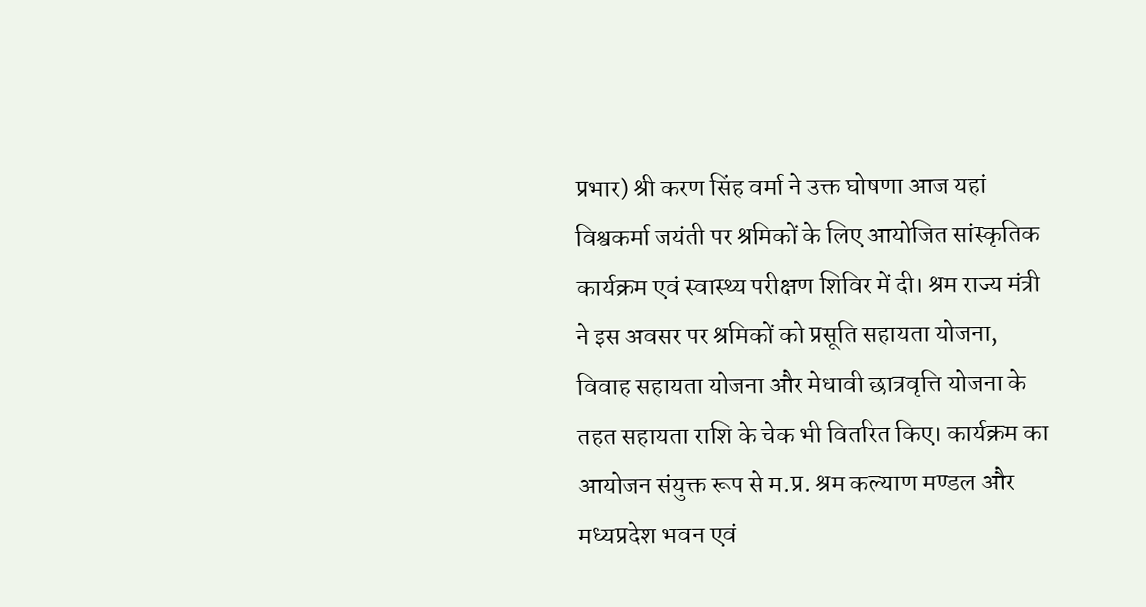प्रभार) श्री करण सिंह वर्मा ने उक्त घोषणा आज यहां विश्वकर्मा जयंती पर श्रमिकों के लिए आयोजित सांस्कृतिक कार्यक्रम एवं स्वास्थ्य परीक्षण शिविर में दी। श्रम राज्य मंत्री ने इस अवसर पर श्रमिकों को प्रसूति सहायता योजना, विवाह सहायता योजना और मेधावी छात्रवृत्ति योजना के तहत सहायता राशि के चेक भी वितरित किए। कार्यक्रम का आयोजन संयुक्त रूप से म.प्र. श्रम कल्याण मण्डल और मध्यप्रदेश भवन एवं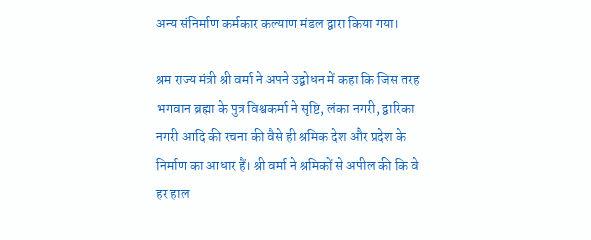अन्य संनिर्माण कर्मकार कल्याण मंडल द्वारा किया गया।

श्रम राज्य मंत्री श्री वर्मा ने अपने उद्बोधन में कहा कि जिस तरह भगवान ब्रह्मा के पुत्र विश्वकर्मा ने सृष्टि, लंका नगरी, द्वारिका नगरी आदि की रचना की वैसे ही श्रमिक देश और प्रदेश के निर्माण का आधार हैं। श्री वर्मा ने श्रमिकों से अपील की कि वे हर हाल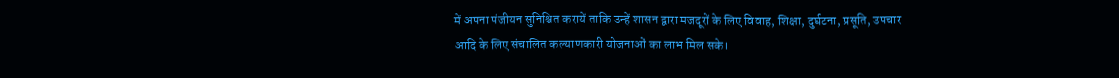में अपना पंजीयन सुनिश्चित करायें ताकि उन्हें शासन द्वारा मजदूरों के लिए विवाह, शिक्षा, दुर्घटना, प्रसूति, उपचार आदि के लिए संचालित कल्याणकारी योजनाओं का लाभ मिल सके।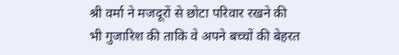श्री वर्मा ने मजदूरों से छोटा परिवार रखने की भी गुजारिश की ताकि वे अपने बच्चों की बेहरत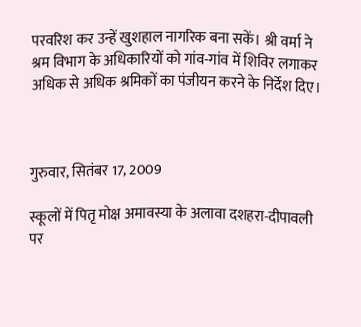परवरिश कर उन्हें खुशहाल नागरिक बना सकें। श्री वर्मा ने श्रम विभाग के अधिकारियों को गांव-गांव में शिविर लगाकर अधिक से अधिक श्रमिकों का पंजीयन करने के निर्देश दिए।



गुरुवार, सितंबर 17, 2009

स्कूलों में पितृ मोक्ष अमावस्या के अलावा दशहरा-दीपावली पर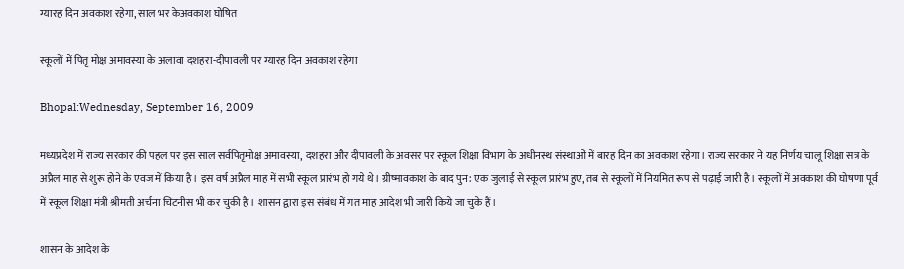ग्यारह दिन अवकाश रहेगा, साल भर केअवकाश घोषित

स्कूलों में पितृ मोक्ष अमावस्या के अलावा दशहरा-दीपावली पर ग्यारह दिन अवकाश रहेगा

Bhopal:Wednesday, September 16, 2009

मध्यप्रदेश में राज्य सरकार की पहल पर इस साल सर्वपितृमोक्ष अमावस्या, दशहरा और दीपावली के अवसर पर स्कूल शिक्षा विभाग के अधीनस्थ संस्थाओं में बारह दिन का अवकाश रहेगा। राज्य सरकार ने यह निर्णय चालू शिक्षा सत्र के अप्रैल माह से शुरू होने के एवज में किया है। इस वर्ष अप्रैल माह में सभी स्कूल प्रारंभ हो गये थे। ग्रीष्मावकाश के बाद पुन: एक जुलाई से स्कूल प्रारंभ हुए, तब से स्कूलों में नियमित रूप से पढ़ाई जारी है। स्कूलों में अवकाश की घोषणा पूर्व में स्कूल शिक्षा मंत्री श्रीमती अर्चना चिटनीस भी कर चुकी है। शासन द्वारा इस संबंध में गत माह आदेश भी जारी किये जा चुके हैं।

शासन के आदेश के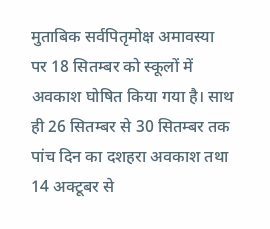मुताबिक सर्वपितृमोक्ष अमावस्या पर 18 सितम्बर को स्कूलों में अवकाश घोषित किया गया है। साथ ही 26 सितम्बर से 30 सितम्बर तक पांच दिन का दशहरा अवकाश तथा 14 अक्टूबर से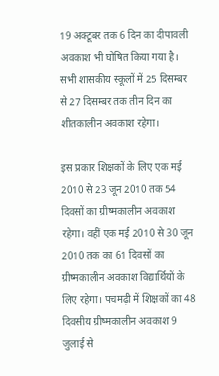19 अक्टूबर तक 6 दिन का दीपावली अवकाश भी घोषित किया गया है। सभी शासकीय स्कूलों में 25 दिसम्बर से 27 दिसम्बर तक तीन दिन का शीतकालीन अवकाश रहेगा।

इस प्रकार शिक्षकों के लिए एक मई 2010 से 23 जून 2010 तक 54 दिवसों का ग्रीष्मकालीन अवकाश रहेगा। वहीं एक मई 2010 से 30 जून 2010 तक का 61 दिवसों का ग्रीष्मकालीन अवकाश विद्यार्थियों के लिए रहेगा। पचमढ़ी में शिक्षकों का 48 दिवसीय ग्रीष्मकालीन अवकाश 9 जुलाई से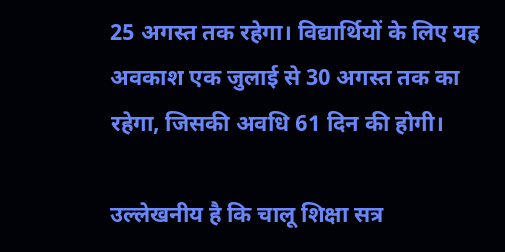25 अगस्त तक रहेगा। विद्यार्थियों के लिए यह अवकाश एक जुलाई से 30 अगस्त तक का रहेगा, जिसकी अवधि 61 दिन की होगी।

उल्लेखनीय है कि चालू शिक्षा सत्र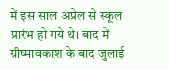में इस साल अप्रेल से स्कूल प्रारंभ हो गये थे। बाद में ग्रीष्मावकाश के बाद जुलाई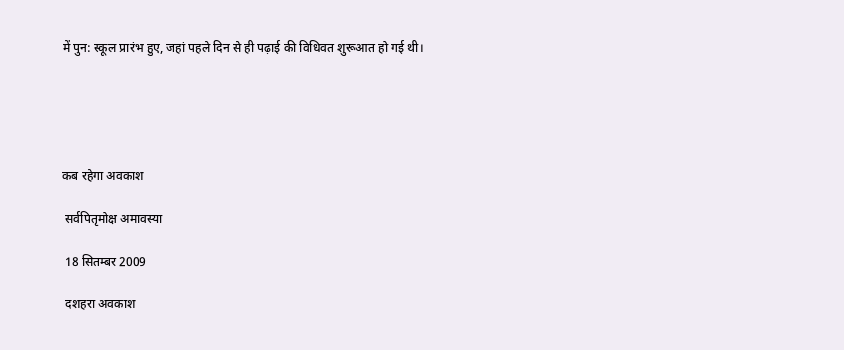में पुन: स्कूल प्रारंभ हुए, जहां पहले दिन से ही पढ़ाई की विधिवत शुरूआत हो गई थी।





कब रहेगा अवकाश

 सर्वपितृमोक्ष अमावस्या

 18 सितम्बर 2009

 दशहरा अवकाश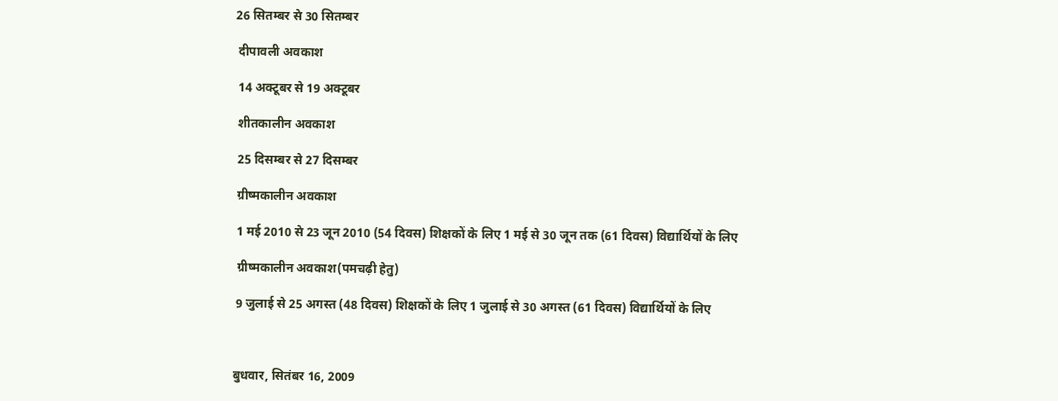26 सितम्बर से 30 सितम्बर

 दीपावली अवकाश

 14 अक्टूबर से 19 अक्टूबर

 शीतकालीन अवकाश

 25 दिसम्बर से 27 दिसम्बर

 ग्रीष्मकालीन अवकाश

 1 मई 2010 से 23 जून 2010 (54 दिवस) शिक्षकों के लिए 1 मई से 30 जून तक (61 दिवस) विद्यार्थियों के लिए

 ग्रीष्मकालीन अवकाश(पमचढ़ी हेतु)

 9 जुलाई से 25 अगस्त (48 दिवस) शिक्षकों के लिए 1 जुलाई से 30 अगस्त (61 दिवस) विद्यार्थियों के लिए



बुधवार, सितंबर 16, 2009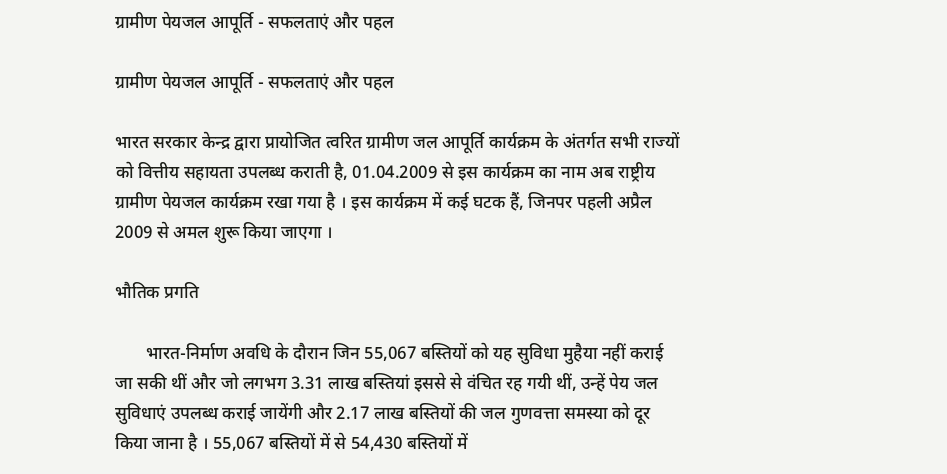ग्रामीण पेयजल आपूर्ति - सफलताएं और पहल

ग्रामीण पेयजल आपूर्ति - सफलताएं और पहल

भारत सरकार केन्द्र द्वारा प्रायोजित त्वरित ग्रामीण जल आपूर्ति कार्यक्रम के अंतर्गत सभी राज्यों को वित्तीय सहायता उपलब्ध कराती है, 01.04.2009 से इस कार्यक्रम का नाम अब राष्ट्रीय ग्रामीण पेयजल कार्यक्रम रखा गया है । इस कार्यक्रम में कई घटक हैं, जिनपर पहली अप्रैल 2009 से अमल शुरू किया जाएगा ।

भौतिक प्रगति

       भारत-निर्माण अवधि के दौरान जिन 55,067 बस्तियों को यह सुविधा मुहैया नहीं कराई जा सकी थीं और जो लगभग 3.31 लाख बस्तियां इससे से वंचित रह गयी थीं, उन्हें पेय जल सुविधाएं उपलब्ध कराई जायेंगी और 2.17 लाख बस्तियों की जल गुणवत्ता समस्या को दूर किया जाना है । 55,067 बस्तियों में से 54,430 बस्तियों में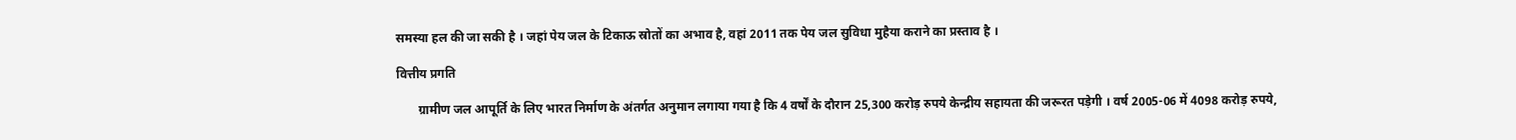समस्या हल की जा सकी है । जहां पेय जल के टिकाऊ स्रोतों का अभाव है, वहां 2011 तक पेय जल सुविधा मुहैया कराने का प्रस्ताव है ।

वित्तीय प्रगति

       ग्रामीण जल आपूर्ति के लिए भारत निर्माण के अंतर्गत अनुमान लगाया गया है कि 4 वर्षों के दौरान 25,300 करोड़ रुपये केन्द्रीय सहायता की जरूरत पड़ेगी । वर्ष 2005-06 में 4098 करोड़ रुपये,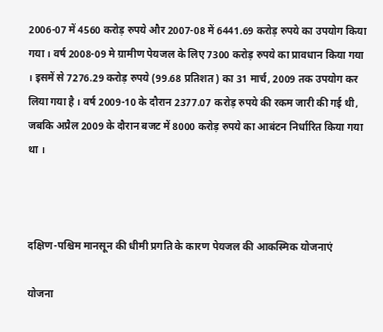2006-07 में 4560 करोड़ रुपये और 2007-08 में 6441.69 करोड़ रुपये का उपयोग किया गया । वर्ष 2008-09 मे ग्रामीण पेयजल के लिए 7300 करोड़ रुपये का प्रावधान किया गया । इसमें से 7276.29 करोड़ रुपये (99.68 प्रतिशत) का 31 मार्च, 2009 तक उपयोग कर लिया गया है । वर्ष 2009-10 के दौरान 2377.07 करोड़ रुपये की रकम जारी की गई थी, जबकि अप्रैल 2009 के दौरान बजट में 8000 करोड़ रुपये का आबंटन निर्धारित किया गया था ।



दक्षिण-पश्चिम मानसून की धीमी प्रगति के कारण पेयजल की आकस्मिक योजनाएं

योजना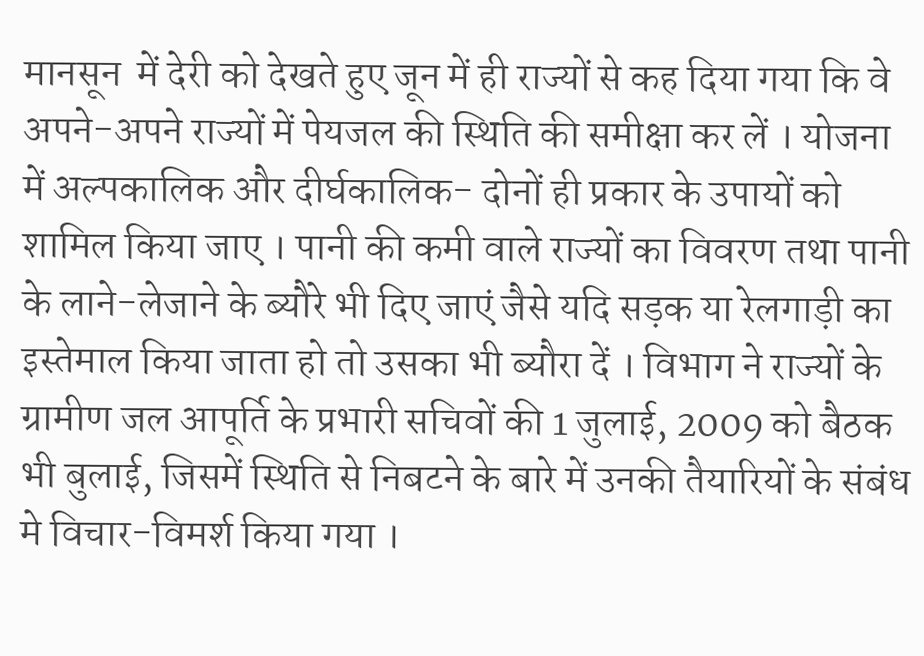मानसून  में देरी को देखते हुए जून में ही राज्यों से कह दिया गया कि वे अपने-अपने राज्यों में पेयजल की स्थिति की समीक्षा कर लें । योजना में अल्पकालिक और दीर्घकालिक- दोनों ही प्रकार के उपायों को शामिल किया जाए । पानी की कमी वाले राज्यों का विवरण तथा पानी के लाने-लेजाने के ब्यौरे भी दिए जाएं जैसे यदि सड़क या रेलगाड़ी का इस्तेमाल किया जाता हो तो उसका भी ब्यौरा दें । विभाग ने राज्यों के ग्रामीण जल आपूर्ति के प्रभारी सचिवों की 1 जुलाई, 2009 को बैठक भी बुलाई, जिसमें स्थिति से निबटने के बारे में उनकी तैयारियों के संबंध मे विचार-विमर्श किया गया ।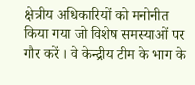क्षेत्रीय अधिकारियों को मनोनीत किया गया जो विशेष समस्याओं पर गौर करें । वे केन्द्रीय टीम के भाग के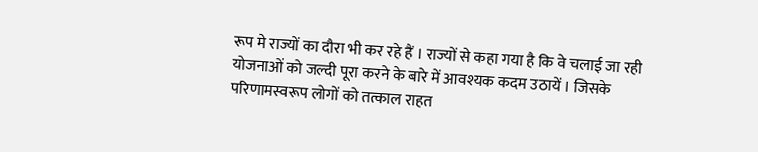रूप मे राज्यों का दौरा भी कर रहे हैं । राज्यों से कहा गया है कि वे चलाई जा रही योजनाओं को जल्दी पूरा करने के बारे में आवश्यक कदम उठायें । जिसके परिणामस्वरूप लोगों को तत्काल राहत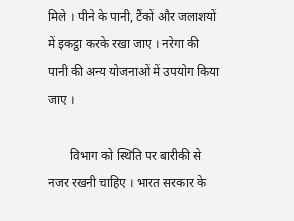मिले । पीने के पानी, टैंकों और जलाशयों में इकट्ठा करके रखा जाए । नरेगा की पानी की अन्य योजनाओं में उपयोग किया जाए ।

       विभाग को स्थिति पर बारीकी से नजर रखनी चाहिए । भारत सरकार के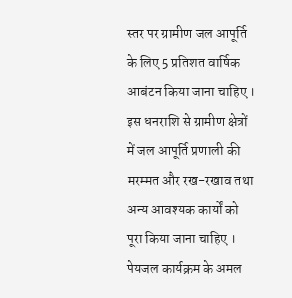स्तर पर ग्रामीण जल आपूर्ति के लिए 5 प्रतिशत वार्षिक आबंटन किया जाना चाहिए । इस धनराशि से ग्रामीण क्षेत्रों में जल आपूर्ति प्रणाली की मरम्मत और रख-रखाव तथा अन्य आवश्यक कार्यों को पूरा किया जाना चाहिए । पेयजल कार्यक्रम के अमल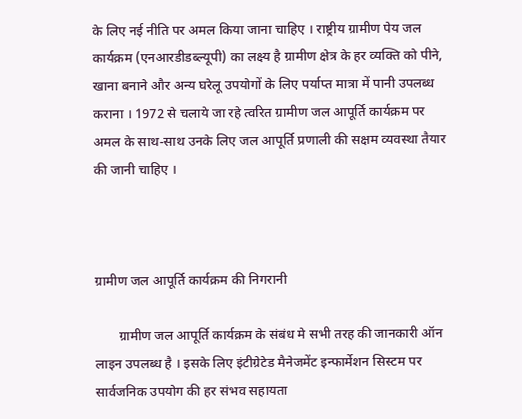के लिए नई नीति पर अमल किया जाना चाहिए । राष्ट्रीय ग्रामीण पेय जल कार्यक्रम (एनआरडीडब्ल्यूपी) का लक्ष्य है ग्रामीण क्षेत्र के हर व्यक्ति को पीने, खाना बनाने और अन्य घरेलू उपयोगों के लिए पर्याप्त मात्रा में पानी उपलब्ध कराना । 1972 से चलाये जा रहे त्वरित ग्रामीण जल आपूर्ति कार्यक्रम पर अमल के साथ-साथ उनके लिए जल आपूर्ति प्रणाली की सक्षम व्यवस्था तैयार की जानी चाहिए ।



ग्रामीण जल आपूर्ति कार्यक्रम की निगरानी

       ग्रामीण जल आपूर्ति कार्यक्रम के संबंध मे सभी तरह की जानकारी ऑन लाइन उपलब्ध है । इसके लिए इंटीग्रेटेड मैनेजमेंट इन्फार्मेशन सिस्टम पर सार्वजनिक उपयोग की हर संभव सहायता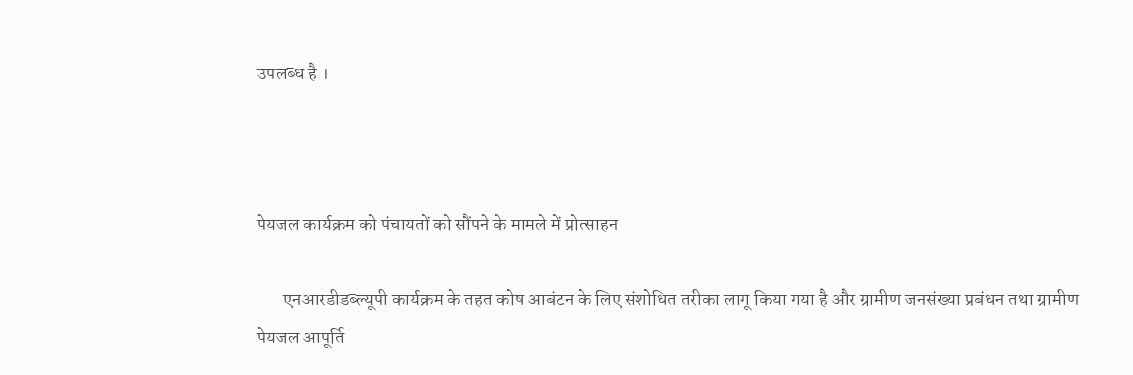उपलब्ध है ।



पेयजल कार्यक्रम को पंचायतों को सौंपने के मामले में प्रोत्साहन

       एनआरडीडब्ल्यूपी कार्यक्रम के तहत कोष आबंटन के लिए संशोधित तरीका लागू किया गया है और ग्रामीण जनसंख्या प्रबंधन तथा ग्रामीण पेयजल आपूर्ति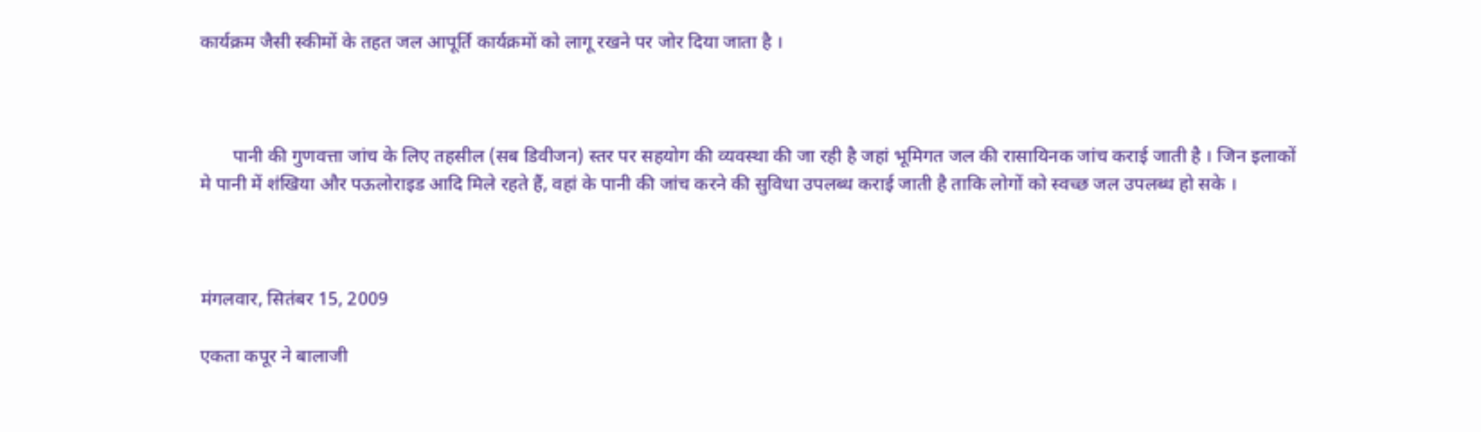कार्यक्रम जैसी स्कीमों के तहत जल आपूर्ति कार्यक्रमों को लागू रखने पर जोर दिया जाता है ।



       पानी की गुणवत्ता जांच के लिए तहसील (सब डिवीजन) स्तर पर सहयोग की व्यवस्था की जा रही है जहां भूमिगत जल की रासायिनक जांच कराई जाती है । जिन इलाकों मे पानी में शंखिया और पऊलोराइड आदि मिले रहते हैं, वहां के पानी की जांच करने की सुविधा उपलब्ध कराई जाती है ताकि लोगों को स्वच्छ जल उपलब्ध हो सके ।



मंगलवार, सितंबर 15, 2009

एकता कपूर ने बालाजी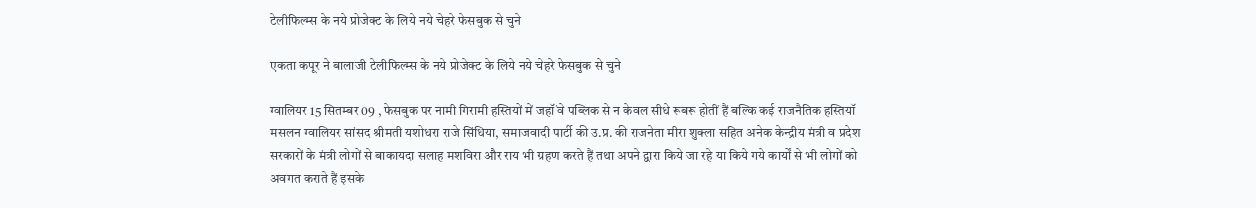टेलीफिल्‍म्‍स के नये प्रोजेक्‍ट के लिये नये चेहरे फेसबुक से चुने

एकता कपूर ने बालाजी टेलीफिल्‍म्‍स के नये प्रोजेक्‍ट के लिये नये चेहरे फेसबुक से चुने

ग्‍वालियर 15 सितम्‍बर 09 , फेसबुक पर नामी गिरामी हस्तियों में जहॉं वे पब्लिक से न केवल सीधे रूबरू होतीं हैं बल्कि कई राजनैतिक हस्तियॉ मसलन ग्‍वालियर सांसद श्रीमती यशोधरा राजे सिंधिया, समाजवादी पार्टी की उ.प्र. की राजनेता मीरा शुक्‍ला सहित अनेक केन्‍द्रीय मंत्री व प्रदेश सरकारों के मंत्री लोगों से बाकायदा सलाह मशविरा और राय भी ग्रहण करते हैं तथा अपने द्वारा किये जा रहे या किये गये कार्यों से भी लोगों को अवगत कराते हैं इसके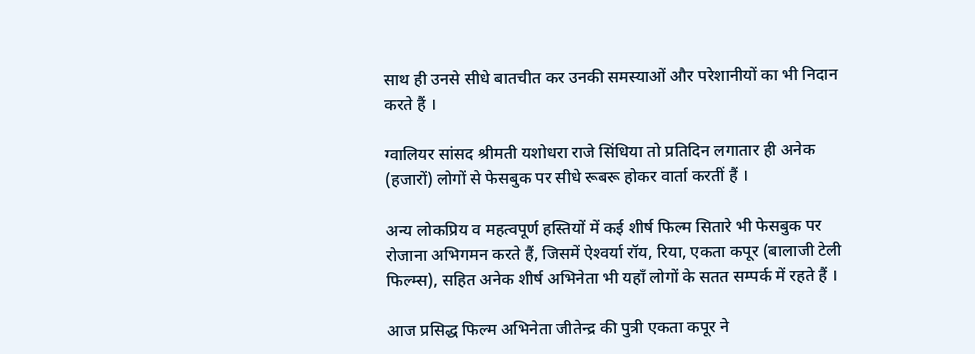साथ ही उनसे सीधे बातचीत कर उनकी समस्‍याओं और परेशानीयों का भी निदान करते हैं ।

ग्‍वालियर सांसद श्रीमती यशोधरा राजे सिंधिया तो प्रतिदिन लगातार ही अनेक (हजारों) लोगों से फेसबुक पर सीधे रूबरू होकर वार्ता करतीं हैं ।

अन्‍य लोकप्रिय व म‍हत्‍वपूर्ण हस्तियों में कई शीर्ष फिल्‍म सितारे भी फेसबुक पर रोजाना अभिगमन करते हैं, जिसमें ऐश्‍वर्या रॉय, रिया, एकता कपूर (बालाजी टेली फिल्‍म्स), सहित अनेक शीर्ष अभिनेता भी यहॉं लोगों के सतत सम्‍पर्क में रहते हैं ।

आज प्रसिद्ध फिल्‍म अभिनेता जीतेन्‍द्र की पुत्री एकता कपूर ने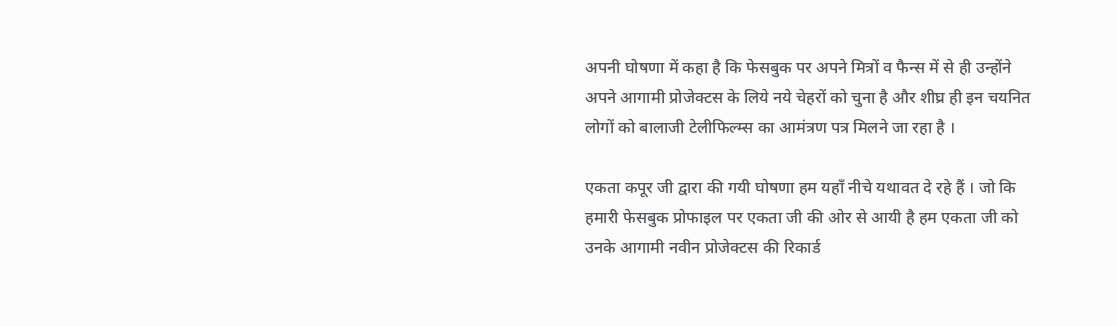अपनी घोषणा में कहा है कि फेसबुक पर अपने मित्रों व फैन्‍स में से ही उन्‍होंने अपने आगामी प्रोजेक्‍टस के लिये नये चेहरों को चुना है और शीघ्र ही इन चयनित लोगों को बालाजी टेलीफिल्‍म्‍स का आमंत्रण पत्र मिलने जा रहा है ।

एकता कपूर जी द्वारा की गयी घोषणा हम यहॉं नीचे यथावत दे रहे हैं । जो कि हमारी फेसबुक प्रोफाइल पर एकता जी की ओर से आयी है हम एकता जी को उनके आगामी नवीन प्रोजेक्‍टस की रिकार्ड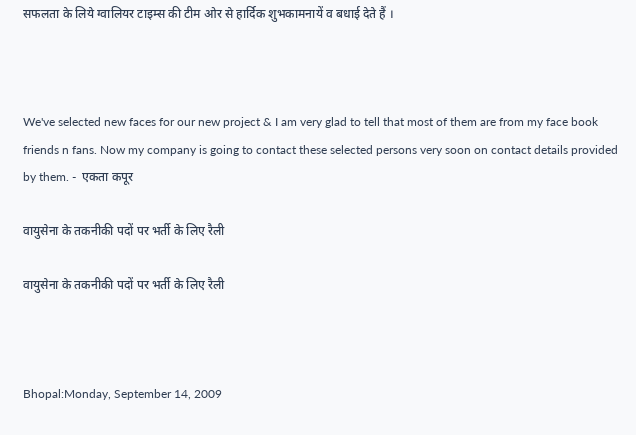सफलता के लिये ग्‍वालियर टाइम्‍स की टीम ओर से हार्दिक शुभकामनायें व बधाई देते हैं ।



We've selected new faces for our new project & I am very glad to tell that most of them are from my face book friends n fans. Now my company is going to contact these selected persons very soon on contact details provided by them. -  एकता कपूर

वायुसेना के तकनीकी पदों पर भर्ती के लिए रैली

वायुसेना के तकनीकी पदों पर भर्ती के लिए रैली



Bhopal:Monday, September 14, 2009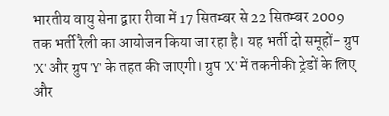भारतीय वायु सेना द्वारा रीवा में 17 सितम्बर से 22 सितम्बर 2009 तक भर्ती रैली का आयोजन किया जा रहा है। यह भर्ती दो समूहों- ग्रुप 'X' और ग्रुप 'Y' के तहत की जाएगी। ग्रुप 'X' में तकनीकी ट्रेडों के लिए और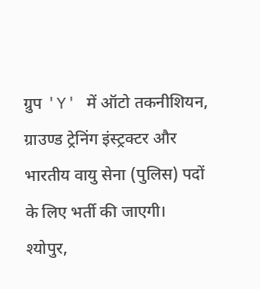ग्रुप 'Y' में ऑटो तकनीशियन, ग्राउण्ड ट्रेनिंग इंस्ट्रक्टर और भारतीय वायु सेना (पुलिस) पदों के लिए भर्ती की जाएगी। श्योपुर,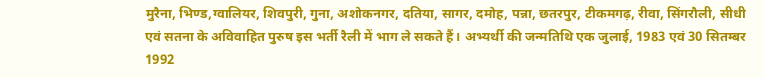मुरैना, भिण्ड,ग्वालियर, शिवपुरी, गुना, अशोकनगर, दतिया, सागर, दमोह, पन्ना, छतरपुर, टीकमगढ़, रीवा, सिंगरौली, सीधी एवं सतना के अविवाहित पुरुष इस भर्ती रैली में भाग ले सकते हैं। अभ्यर्थी की जन्मतिथि एक जुलाई, 1983 एवं 30 सितम्बर 1992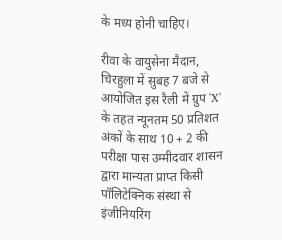के मध्य होनी चाहिए।

रीवा के वायुसेना मैदान, चिरहुला में सुबह 7 बजे से आयोजित इस रैली में ग्रुप 'X' के तहत न्यूनतम 50 प्रतिशत अंकों के साथ 10 + 2 की परीक्षा पास उम्मीदवार शासन द्वारा मान्यता प्राप्त किसी पॉलिटेक्निक संस्था से इंजीनियरिंग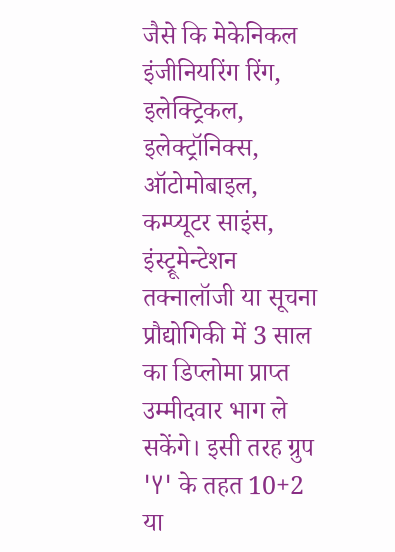जैसे कि मेकेनिकल इंजीनियरिंग रिंग, इलेक्ट्रिकल, इलेक्ट्रॉनिक्स, ऑटोमोबाइल, कम्प्यूटर साइंस, इंस्ट्रूमेन्टेशन तक्नालॉजी या सूचना प्रौद्योगिकी में 3 साल का डिप्लोमा प्राप्त उम्मीदवार भाग ले सकेंगे। इसी तरह ग्रुप 'Y' के तहत 10+2 या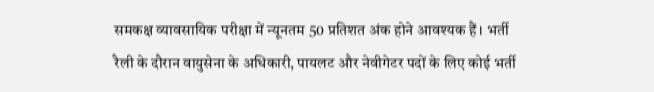समकक्ष व्यावसायिक परीक्षा में न्यूनतम 50 प्रतिशत अंक होने आवश्यक हैं। भर्ती रैली के दौरान वायुसेना के अधिकारी, पायलट और नेवीगेटर पदों के लिए कोई भर्ती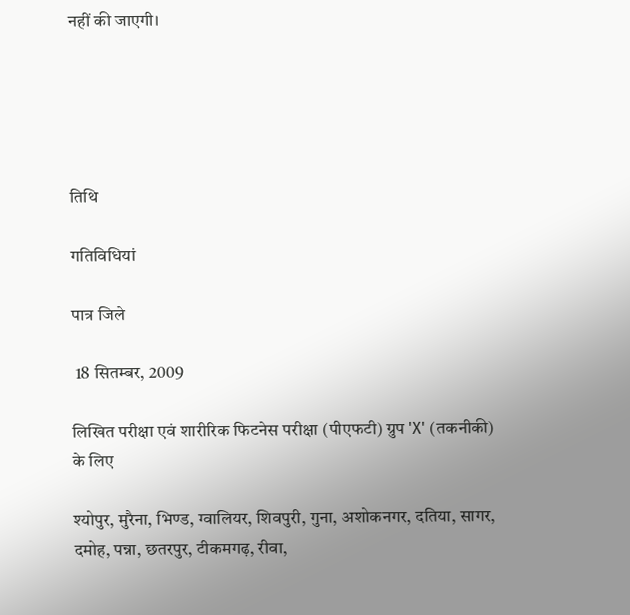नहीं की जाएगी।





तिथि

गतिविधियां

पात्र जिले

 18 सितम्बर, 2009

लिखित परीक्षा एवं शारीरिक फिटनेस परीक्षा (पीएफटी) ग्रुप 'X' (तकनीकी) के लिए

श्योपुर, मुरैना, भिण्ड, ग्वालियर, शिवपुरी, गुना, अशोकनगर, दतिया, सागर, दमोह, पन्ना, छतरपुर, टीकमगढ़, रीवा,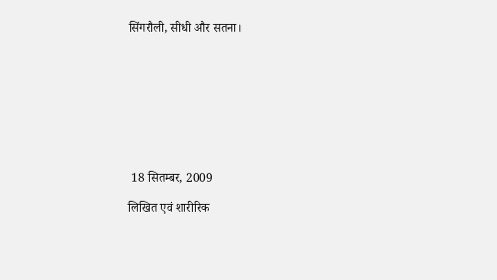सिंगरौली, सीधी और सतना।









 18 सितम्बर, 2009

लिखित एवं शारीरिक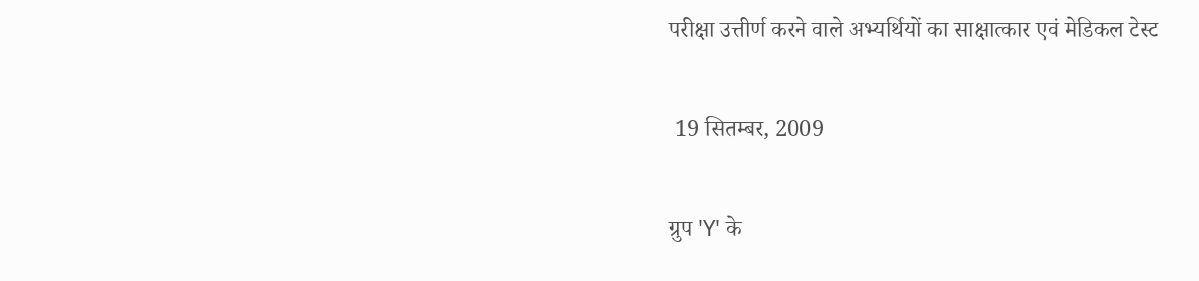परीक्षा उत्तीर्ण करने वाले अभ्यर्थियों का साक्षात्कार एवं मेडिकल टेस्ट

 19 सितम्बर, 2009

ग्रुप 'Y' के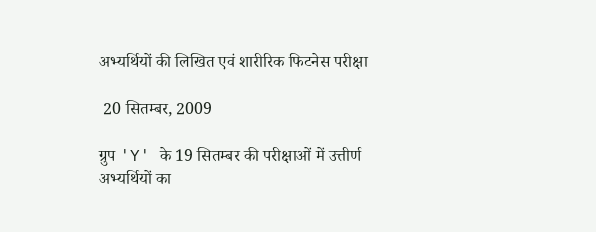अभ्यर्थियों की लिखित एवं शारीरिक फिटनेस परीक्षा

 20 सितम्बर, 2009

ग्रुप 'Y' के 19 सितम्बर की परीक्षाओं में उत्तीर्ण अभ्यर्थियों का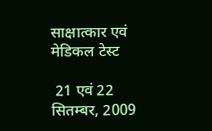साक्षात्कार एवं मेडिकल टेस्ट

 21 एवं 22 सितम्बर, 2009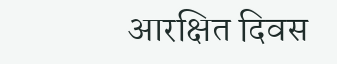आरक्षित दिवस